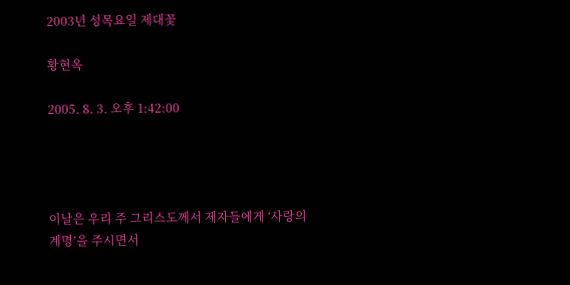2003년 성목요일 제대꽃

황현옥

2005. 8. 3. 오후 1:42:00




이날은 우리 주 그리스도께서 제자들에게 ‘사랑의 계명’을 주시면서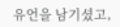유언을 남기셨고,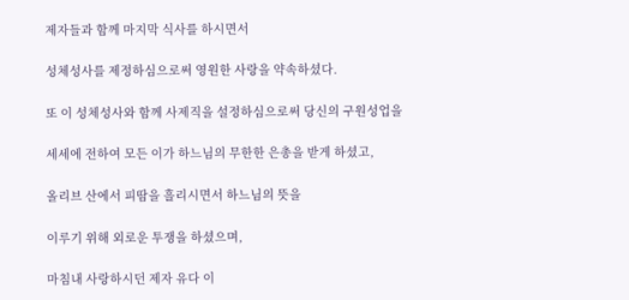제자들과 함께 마지막 식사를 하시면서

성체성사를 제정하심으로써 영원한 사랑을 약속하셨다.

또 이 성체성사와 함께 사제직을 설정하심으로써 당신의 구원성업을

세세에 전하여 모든 이가 하느님의 무한한 은총을 받게 하셨고,

올리브 산에서 피땀을 흘리시면서 하느님의 뜻을

이루기 위해 외로운 투쟁을 하셨으며,

마침내 사랑하시던 제자 유다 이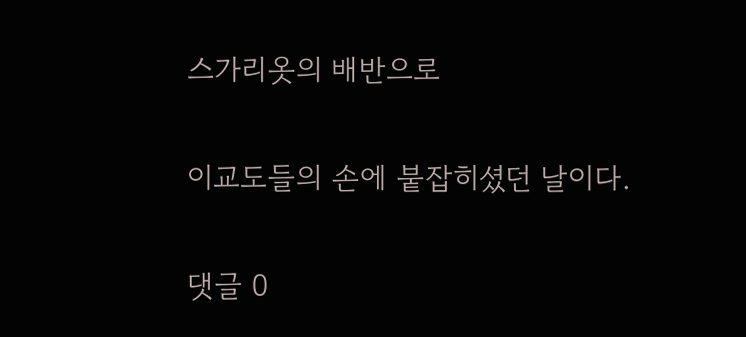스가리옷의 배반으로

이교도들의 손에 붙잡히셨던 날이다.

댓글 0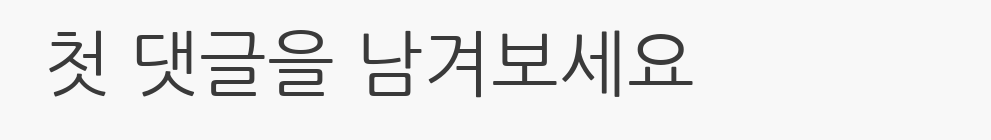첫 댓글을 남겨보세요